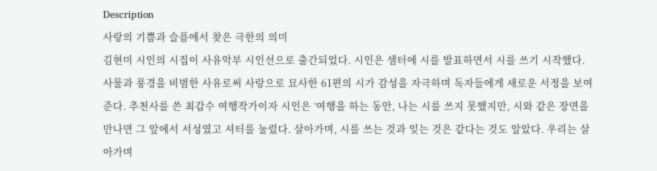Description
사랑의 기쁨과 슬픔에서 찾은 극한의 의미
김현미 시인의 시집이 사유악부 시인선으로 출간되었다. 시인은 샘터에 시를 발표하면서 시를 쓰기 시작했다. 사물과 풍경을 비범한 사유로써 사랑으로 묘사한 61편의 시가 감성을 자극하며 독자들에게 새로운 서정을 보여준다. 추천사를 쓴 최갑수 여행작가이자 시인은 ‘여행을 하는 동안, 나는 시를 쓰지 못했지만, 시와 같은 장면을 만나면 그 앞에서 서성였고 셔터를 눌렀다. 살아가며, 시를 쓰는 것과 잊는 것은 같다는 것도 알았다. 우리는 살아가며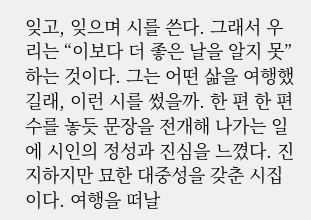잊고, 잊으며 시를 쓴다. 그래서 우리는 “이보다 더 좋은 날을 알지 못”하는 것이다. 그는 어떤 삶을 여행했길래, 이런 시를 썼을까. 한 편 한 편 수를 놓듯 문장을 전개해 나가는 일에 시인의 정성과 진심을 느꼈다. 진지하지만 묘한 대중성을 갖춘 시집이다. 여행을 떠날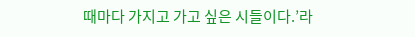때마다 가지고 가고 싶은 시들이다.’라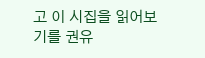고 이 시집을 읽어보기를 권유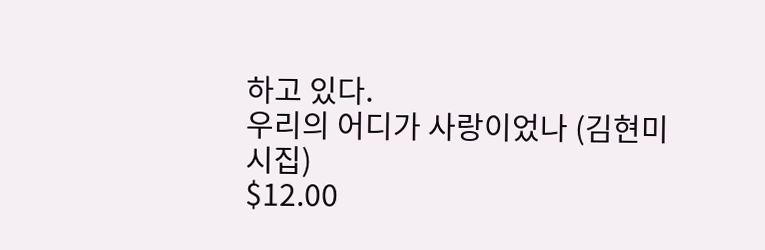하고 있다.
우리의 어디가 사랑이었나 (김현미 시집)
$12.00